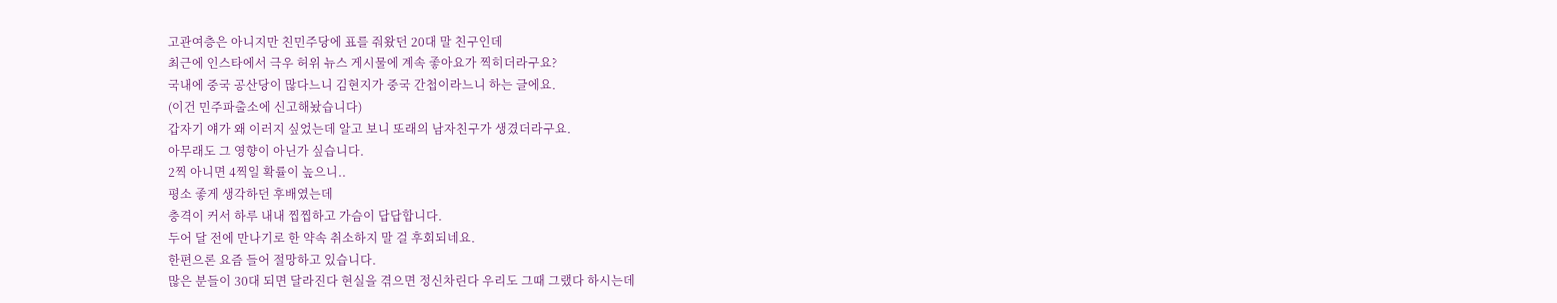고관여층은 아니지만 친민주당에 표를 줘왔던 20대 말 친구인데
최근에 인스타에서 극우 허위 뉴스 게시물에 계속 좋아요가 찍히더라구요?
국내에 중국 공산당이 많다느니 김현지가 중국 간첩이라느니 하는 글에요.
(이건 민주파출소에 신고해놨습니다)
갑자기 얘가 왜 이러지 싶었는데 알고 보니 또래의 남자친구가 생겼더라구요.
아무래도 그 영향이 아닌가 싶습니다.
2찍 아니면 4찍일 확률이 높으니..
평소 좋게 생각하던 후배였는데
충격이 커서 하루 내내 찝찝하고 가슴이 답답합니다.
두어 달 전에 만나기로 한 약속 취소하지 말 걸 후회되네요.
한편으론 요즘 들어 절망하고 있습니다.
많은 분들이 30대 되면 달라진다 현실을 겪으면 정신차린다 우리도 그때 그랬다 하시는데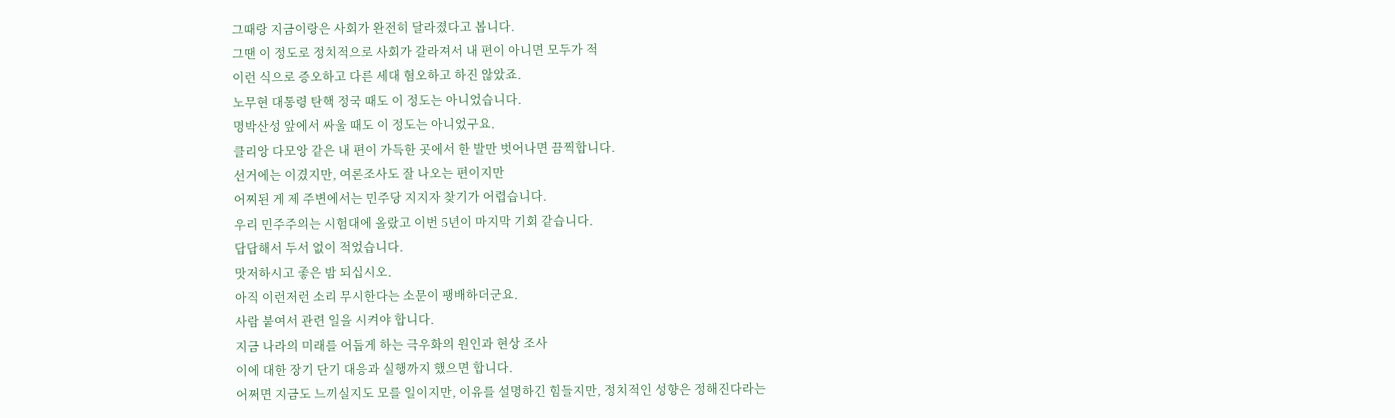그때랑 지금이랑은 사회가 완전히 달라졌다고 봅니다.
그땐 이 정도로 정치적으로 사회가 갈라져서 내 편이 아니면 모두가 적
이런 식으로 증오하고 다른 세대 혐오하고 하진 않았죠.
노무현 대통령 탄핵 정국 때도 이 정도는 아니었습니다.
명박산성 앞에서 싸울 때도 이 정도는 아니었구요.
클리앙 다모앙 같은 내 편이 가득한 곳에서 한 발만 벗어나면 끔찍합니다.
선거에는 이겼지만, 여론조사도 잘 나오는 편이지만
어찌된 게 제 주변에서는 민주당 지지자 찾기가 어렵습니다.
우리 민주주의는 시험대에 올랐고 이번 5년이 마지막 기회 같습니다.
답답해서 두서 없이 적었습니다.
맛저하시고 좋은 밤 되십시오.
아직 이런저런 소리 무시한다는 소문이 팽배하더군요.
사람 붙여서 관련 일을 시켜야 합니다.
지금 나라의 미래를 어둡게 하는 극우화의 원인과 현상 조사
이에 대한 장기 단기 대응과 실행까지 했으면 합니다.
어쩌면 지금도 느끼실지도 모를 일이지만, 이유를 설명하긴 힘들지만, 정치적인 성향은 정해진다라는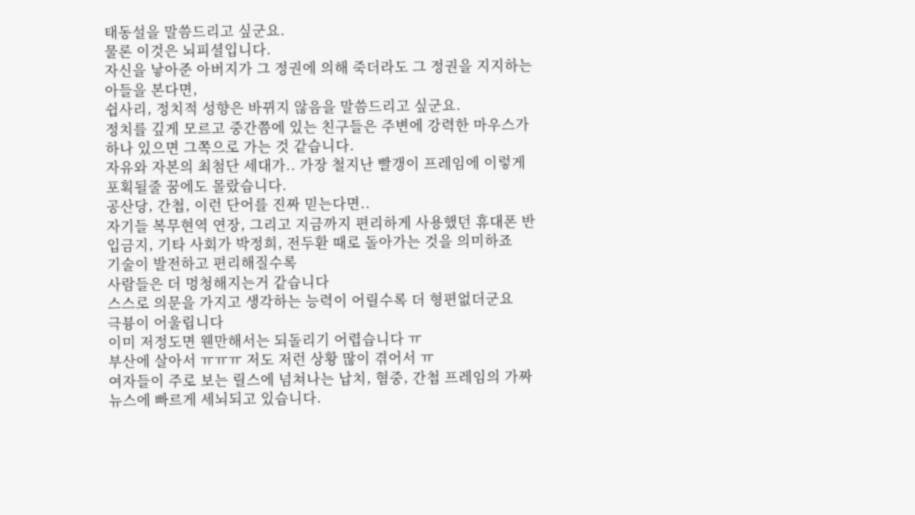태동설을 말씀드리고 싶군요.
물론 이것은 뇌피셜입니다.
자신을 낳아준 아버지가 그 정권에 의해 죽더라도 그 정권을 지지하는 아들을 본다면,
쉽사리, 정치적 성향은 바뀌지 않음을 말씀드리고 싶군요.
정치를 깊게 모르고 중간쯤에 있는 친구들은 주변에 강력한 마우스가 하나 있으면 그쪽으로 가는 것 같습니다.
자유와 자본의 최첨단 세대가.. 가장 철지난 빨갱이 프레임에 이렇게 포획될줄 꿈에도 몰랐습니다.
공산당, 간첩, 이런 단어를 진짜 믿는다면..
자기들 복무현역 연장, 그리고 지금까지 편리하게 사용했던 휴대폰 반입금지, 기타 사회가 박정희, 전두환 때로 돌아가는 것을 의미하죠
기술이 발전하고 편리해질수록
사람들은 더 멍청해지는거 같습니다
스스로 의문을 가지고 생각하는 능력이 어릴수록 더 형편없더군요
극븅이 어울립니다
이미 저정도면 웬만해서는 되돌리기 어렵습니다 ㅠ
부산에 살아서 ㅠㅠㅠ 저도 저런 상황 많이 겪어서 ㅠ
여자들이 주로 보는 릴스에 넘쳐나는 납치, 혐중, 간첩 프레임의 가짜뉴스에 빠르게 세뇌되고 있습니다.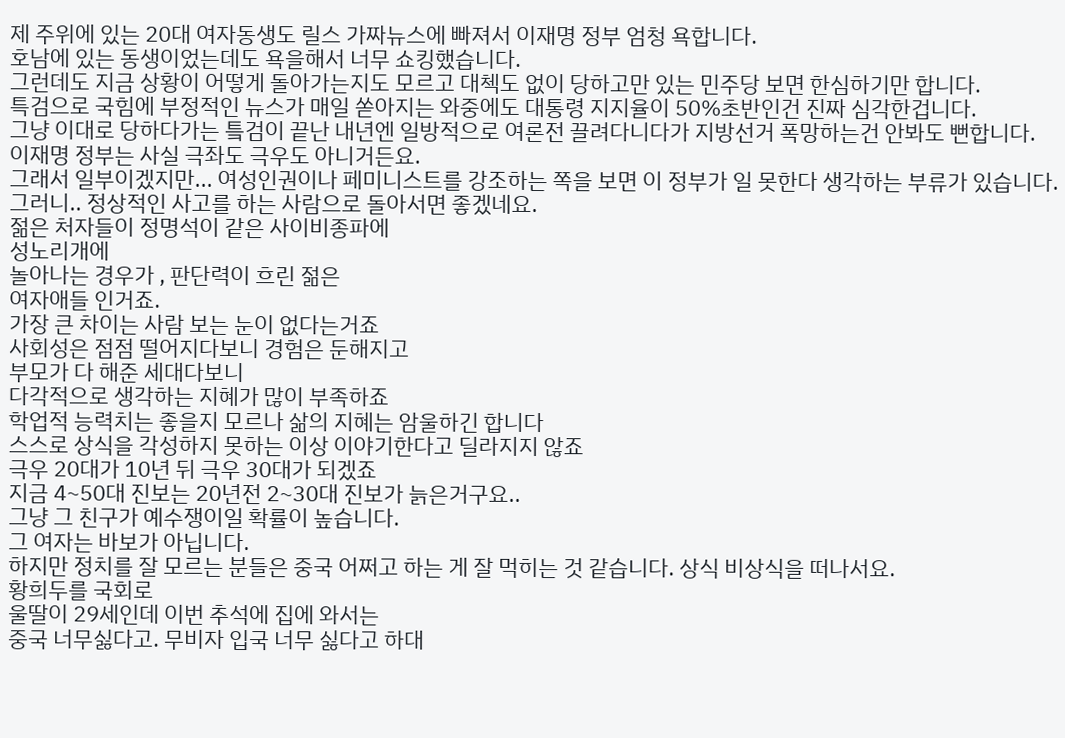제 주위에 있는 20대 여자동생도 릴스 가짜뉴스에 빠져서 이재명 정부 엄청 욕합니다.
호남에 있는 동생이었는데도 욕을해서 너무 쇼킹했습니다.
그런데도 지금 상황이 어떻게 돌아가는지도 모르고 대첵도 없이 당하고만 있는 민주당 보면 한심하기만 합니다.
특검으로 국힘에 부정적인 뉴스가 매일 쏟아지는 와중에도 대통령 지지율이 50%초반인건 진짜 심각한겁니다.
그냥 이대로 당하다가는 틐검이 끝난 내년엔 일방적으로 여론전 끌려다니다가 지방선거 폭망하는건 안봐도 뻔합니다.
이재명 정부는 사실 극좌도 극우도 아니거든요.
그래서 일부이겠지만... 여성인권이나 페미니스트를 강조하는 쪽을 보면 이 정부가 일 못한다 생각하는 부류가 있습니다.
그러니.. 정상적인 사고를 하는 사람으로 돌아서면 좋겠네요.
젊은 처자들이 정명석이 같은 사이비종파에
성노리개에
놀아나는 경우가 , 판단력이 흐린 젊은
여자애들 인거죠.
가장 큰 차이는 사람 보는 눈이 없다는거죠
사회성은 점점 떨어지다보니 경험은 둔해지고
부모가 다 해준 세대다보니
다각적으로 생각하는 지혜가 많이 부족하죠
학업적 능력치는 좋을지 모르나 삶의 지혜는 암울하긴 합니다
스스로 상식을 각성하지 못하는 이상 이야기한다고 딜라지지 않죠
극우 20대가 10년 뒤 극우 30대가 되겠죠
지금 4~50대 진보는 20년전 2~30대 진보가 늙은거구요..
그냥 그 친구가 예수쟁이일 확률이 높습니다.
그 여자는 바보가 아닙니다.
하지만 정치를 잘 모르는 분들은 중국 어쩌고 하는 게 잘 먹히는 것 같습니다. 상식 비상식을 떠나서요.
황희두를 국회로
울딸이 29세인데 이번 추석에 집에 와서는
중국 너무싫다고. 무비자 입국 너무 싫다고 하대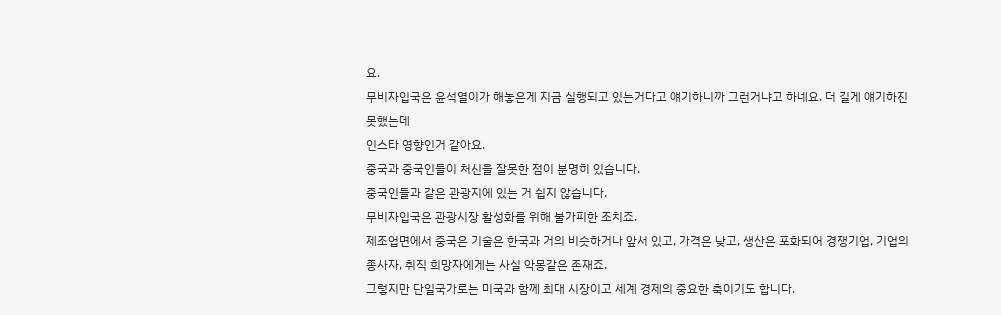요.
무비자입국은 윤석열이가 해놓은게 지금 실행되고 있는거다고 얘기하니까 그런거냐고 하네요. 더 길게 얘기하진 못했는데
인스타 영향인거 같아요.
중국과 중국인들이 처신을 잘못한 점이 분명히 있습니다.
중국인들과 같은 관광지에 있는 거 쉽지 않습니다.
무비자입국은 관광시장 활성화를 위해 불가피한 조치죠.
제조업면에서 중국은 기술은 한국과 거의 비슷하거나 앞서 있고, 가격은 낮고, 생산은 포화되어 경쟁기업, 기업의 종사자, 취직 희망자에게는 사실 악몽같은 존재죠.
그렇지만 단일국가로는 미국과 함께 최대 시장이고 세계 경제의 중요한 축이기도 합니다.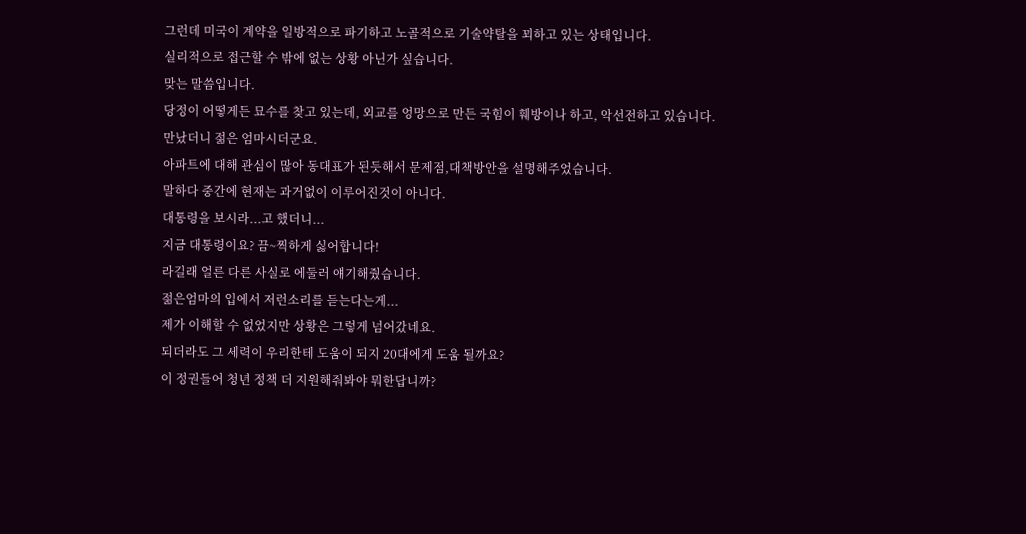그런데 미국이 계약을 일방적으로 파기하고 노골적으로 기술약탈을 꾀하고 있는 상태입니다.
실리적으로 접근할 수 밖에 없는 상황 아닌가 싶습니다.
맞는 말씀입니다.
당정이 어떻게든 묘수를 찾고 있는데, 외교를 엉망으로 만든 국힘이 훼방이나 하고, 악선전하고 있습니다.
만났더니 젊은 엄마시더군요.
아파트에 대해 관심이 많아 동대표가 된듯해서 문제점,대책방안을 설명해주었습니다.
말하다 중간에 현재는 과거없이 이루어진것이 아니다.
대통령을 보시라...고 했더니...
지금 대통령이요? 끔~찍하게 싫어합니다!
라길래 얼른 다른 사실로 에둘러 얘기해줬습니다.
젊은엄마의 입에서 저런소리를 듣는다는게...
제가 이해할 수 없었지만 상황은 그렇게 넘어갔네요.
되더라도 그 세력이 우리한테 도움이 되지 20대에게 도움 될까요?
이 정권들어 청년 정책 더 지원해줘봐야 뭐한답니까?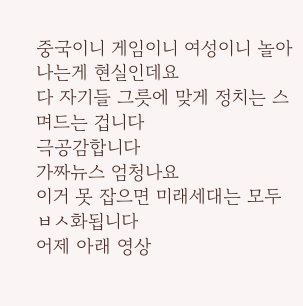중국이니 게임이니 여성이니 놀아나는게 현실인데요
다 자기들 그릇에 맞게 정치는 스며드는 겁니다
극공감합니다
가짜뉴스 엄청나요
이거 못 잡으면 미래세대는 모두 ㅂㅅ화됩니다
어제 아래 영상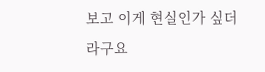보고 이게 현실인가 싶더라구요